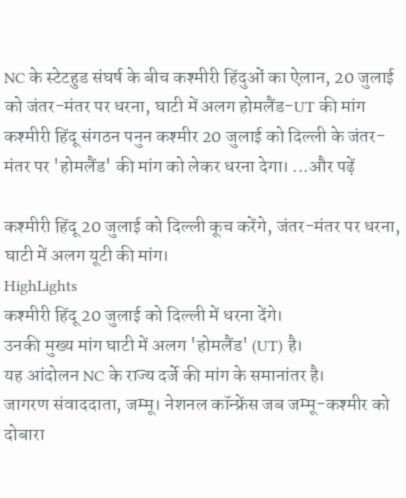NC के स्टेटहुड संघर्ष के बीच कश्मीरी हिंदुओं का ऐलान, 20 जुलाई को जंतर-मंतर पर धरना, घाटी में अलग होमलैंड-UT की मांग
कश्मीरी हिंदू संगठन पनुन कश्मीर 20 जुलाई को दिल्ली के जंतर-मंतर पर 'होमलैंड' की मांग को लेकर धरना देगा। ...और पढ़ें

कश्मीरी हिंदू 20 जुलाई को दिल्ली कूच करेंगे, जंतर-मंतर पर धरना, घाटी में अलग यूटी की मांग।
HighLights
कश्मीरी हिंदू 20 जुलाई को दिल्ली में धरना देंगे।
उनकी मुख्य मांग घाटी में अलग 'होमलैंड' (UT) है।
यह आंदोलन NC के राज्य दर्जे की मांग के समानांतर है।
जागरण संवाददाता, जम्मू। नेशनल कॉन्फ्रेंस जब जम्मू-कश्मीर को दोबारा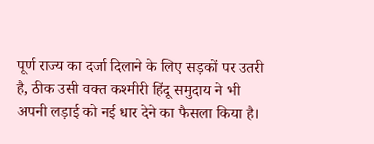पूर्ण राज्य का दर्जा दिलाने के लिए सड़कों पर उतरी है, ठीक उसी वक्त कश्मीरी हिंदू समुदाय ने भी अपनी लड़ाई को नई धार देने का फैसला किया है।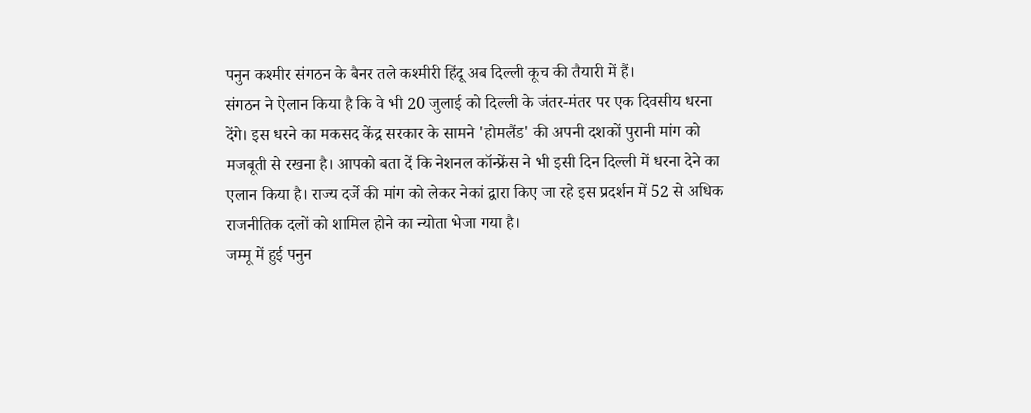पनुन कश्मीर संगठन के बैनर तले कश्मीरी हिंदू अब दिल्ली कूच की तैयारी में हैं।
संगठन ने ऐलान किया है कि वे भी 20 जुलाई को दिल्ली के जंतर-मंतर पर एक दिवसीय धरना देंगे। इस धरने का मकसद केंद्र सरकार के सामने 'होमलैंड' की अपनी दशकों पुरानी मांग को मजबूती से रखना है। आपको बता दें कि नेशनल कॉन्फ्रेंस ने भी इसी दिन दिल्ली में धरना देने का एलान किया है। राज्य दर्जे की मांग को लेकर नेकां द्वारा किए जा रहे इस प्रदर्शन में 52 से अधिक राजनीतिक दलों को शामिल होने का न्योता भेजा गया है।
जम्मू में हुई पनुन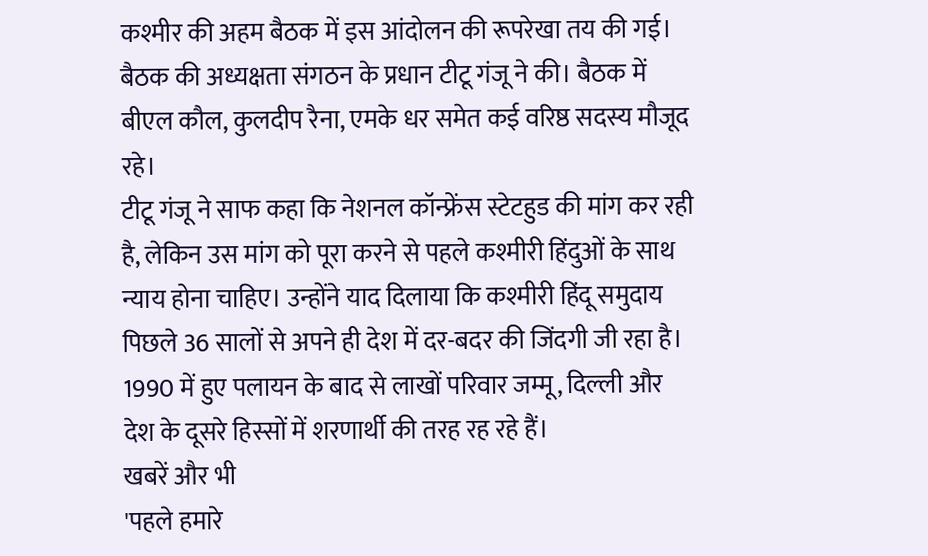कश्मीर की अहम बैठक में इस आंदोलन की रूपरेखा तय की गई। बैठक की अध्यक्षता संगठन के प्रधान टीटू गंजू ने की। बैठक में बीएल कौल, कुलदीप रैना, एमके धर समेत कई वरिष्ठ सदस्य मौजूद रहे।
टीटू गंजू ने साफ कहा कि नेशनल कॉन्फ्रेंस स्टेटहुड की मांग कर रही है, लेकिन उस मांग को पूरा करने से पहले कश्मीरी हिंदुओं के साथ न्याय होना चाहिए। उन्होंने याद दिलाया कि कश्मीरी हिंदू समुदाय पिछले 36 सालों से अपने ही देश में दर-बदर की जिंदगी जी रहा है। 1990 में हुए पलायन के बाद से लाखों परिवार जम्मू, दिल्ली और देश के दूसरे हिस्सों में शरणार्थी की तरह रह रहे हैं।
खबरें और भी
'पहले हमारे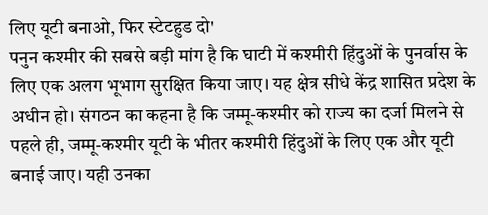लिए यूटी बनाओ, फिर स्टेटहुड दो'
पनुन कश्मीर की सबसे बड़ी मांग है कि घाटी में कश्मीरी हिंदुओं के पुनर्वास के लिए एक अलग भूभाग सुरक्षित किया जाए। यह क्षेत्र सीधे केंद्र शासित प्रदेश के अधीन हो। संगठन का कहना है कि जम्मू-कश्मीर को राज्य का दर्जा मिलने से पहले ही, जम्मू-कश्मीर यूटी के भीतर कश्मीरी हिंदुओं के लिए एक और यूटी बनाई जाए। यही उनका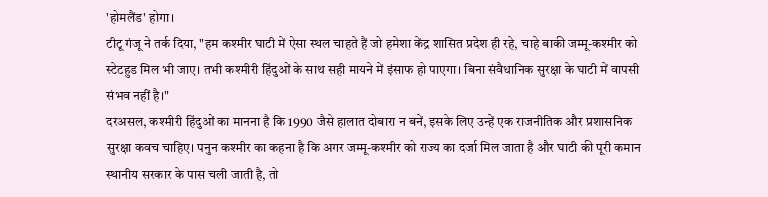'होमलैंड' होगा।
टीटू गंजू ने तर्क दिया, "हम कश्मीर घाटी में ऐसा स्थल चाहते हैं जो हमेशा केंद्र शासित प्रदेश ही रहे, चाहे बाकी जम्मू-कश्मीर को स्टेटहुड मिल भी जाए। तभी कश्मीरी हिंदुओं के साथ सही मायने में इंसाफ हो पाएगा। बिना संवैधानिक सुरक्षा के घाटी में वापसी संभव नहीं है।"
दरअसल, कश्मीरी हिंदुओं का मानना है कि 1990 जैसे हालात दोबारा न बनें, इसके लिए उन्हें एक राजनीतिक और प्रशासनिक सुरक्षा कवच चाहिए। पनुन कश्मीर का कहना है कि अगर जम्मू-कश्मीर को राज्य का दर्जा मिल जाता है और घाटी की पूरी कमान स्थानीय सरकार के पास चली जाती है, तो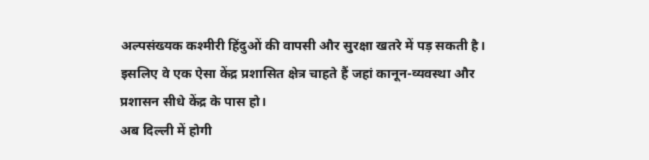अल्पसंख्यक कश्मीरी हिंदुओं की वापसी और सुरक्षा खतरे में पड़ सकती है। इसलिए वे एक ऐसा केंद्र प्रशासित क्षेत्र चाहते हैं जहां कानून-व्यवस्था और प्रशासन सीधे केंद्र के पास हो।
अब दिल्ली में होगी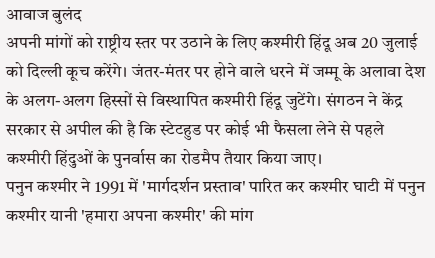आवाज बुलंद
अपनी मांगों को राष्ट्रीय स्तर पर उठाने के लिए कश्मीरी हिंदू अब 20 जुलाई को दिल्ली कूच करेंगे। जंतर-मंतर पर होने वाले धरने में जम्मू के अलावा देश के अलग-अलग हिस्सों से विस्थापित कश्मीरी हिंदू जुटेंगे। संगठन ने केंद्र सरकार से अपील की है कि स्टेटहुड पर कोई भी फैसला लेने से पहले कश्मीरी हिंदुओं के पुनर्वास का रोडमैप तैयार किया जाए।
पनुन कश्मीर ने 1991 में 'मार्गदर्शन प्रस्ताव' पारित कर कश्मीर घाटी में पनुन कश्मीर यानी 'हमारा अपना कश्मीर' की मांग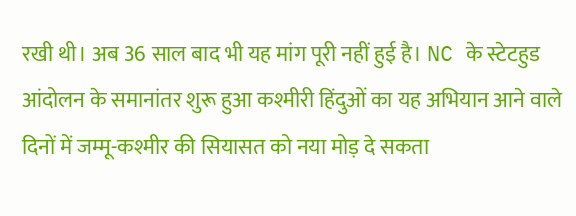रखी थी। अब 36 साल बाद भी यह मांग पूरी नहीं हुई है। NC के स्टेटहुड आंदोलन के समानांतर शुरू हुआ कश्मीरी हिंदुओं का यह अभियान आने वाले दिनों में जम्मू-कश्मीर की सियासत को नया मोड़ दे सकता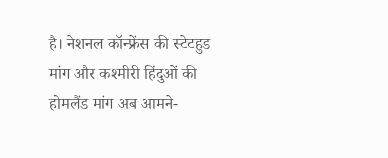है। नेशनल कॉन्फ्रेंस की स्टेटहुड मांग और कश्मीरी हिंदुओं की होमलैंड मांग अब आमने-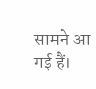सामने आ गई हैं।